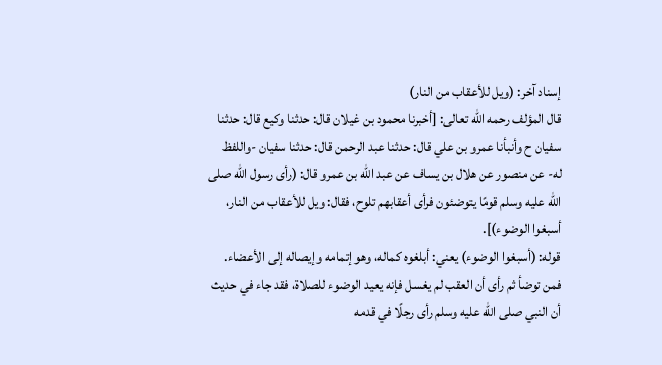إسناد آخر: (ويل للأعقاب من النار)
قال المؤلف رحمه الله تعالى: [أخبرنا محمود بن غيلان قال: حدثنا وكيع قال: حدثنا سفيان ح وأنبأنا عمرو بن علي قال: حدثنا عبد الرحمن قال: حدثنا سفيان -واللفظ له- عن منصور عن هلال بن يساف عن عبد الله بن عمرو قال: (رأى رسول الله صلى الله عليه وسلم قومًا يتوضئون فرأى أعقابهم تلوح، فقال: ويل للأعقاب من النار، أسبغوا الوضوء)].
قوله: (أسبغوا الوضوء) يعني: أبلغوه كماله، وهو إتمامه وإيصاله إلى الأعضاء.
فمن توضأ ثم رأى أن العقب لم يغسل فإنه يعيد الوضوء للصلاة، فقد جاء في حديث أن النبي صلى الله عليه وسلم رأى رجلًا في قدمه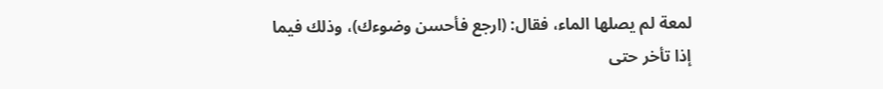لمعة لم يصلها الماء، فقال: (ارجع فأحسن وضوءك)، وذلك فيما إذا تأخر حتى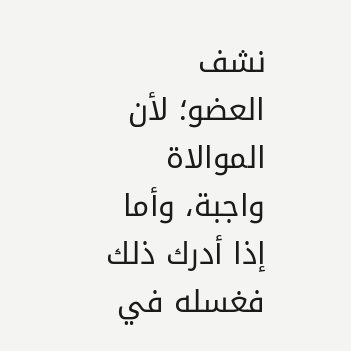نشف العضو؛ لأن الموالاة واجبة، وأما إذا أدرك ذلك فغسله في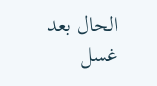الحال بعد غسل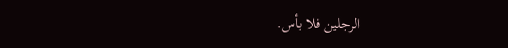الرجلين فلا بأس.